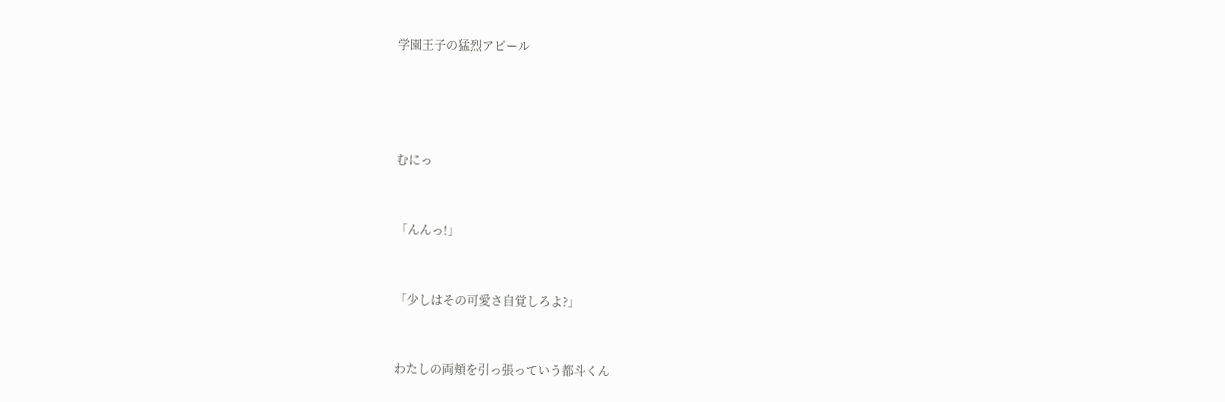学園王子の猛烈アピール




むにっ


「んんっ!」


「少しはその可愛さ自覚しろよ?」


わたしの両頬を引っ張っていう都斗くん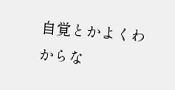自覚とかよくわからな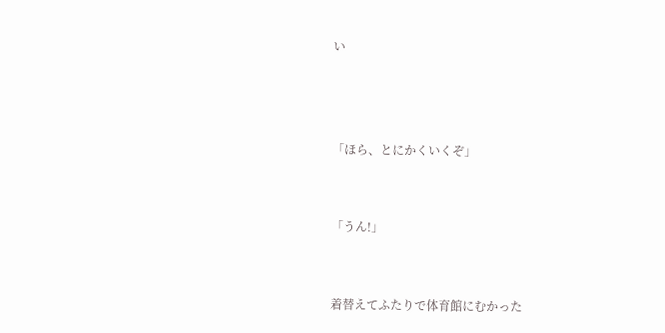い



「ほら、とにかくいくぞ」


「うん!」


着替えてふたりで体育館にむかった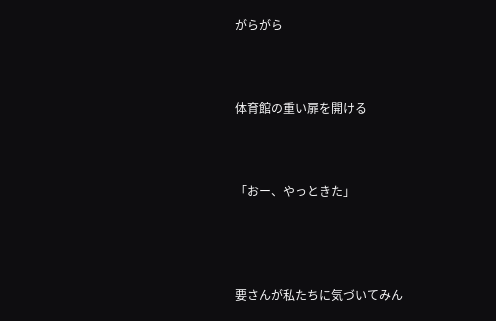がらがら



体育館の重い扉を開ける



「おー、やっときた」




要さんが私たちに気づいてみん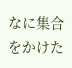なに集合をかけた